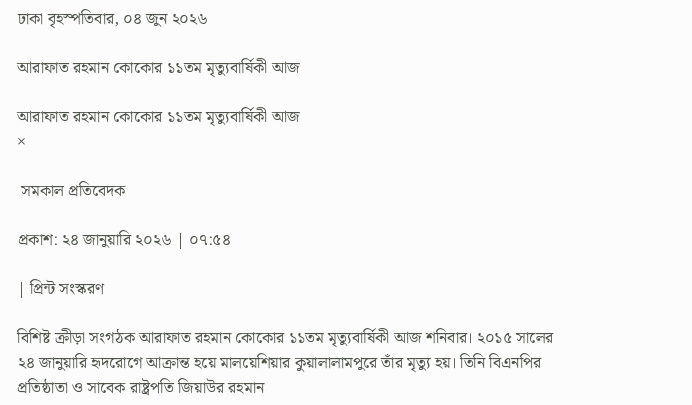ঢাকা বৃহস্পতিবার, ০৪ জুন ২০২৬

আরাফাত রহমান কোকোর ১১তম মৃত্যুবার্ষিকী আজ

আরাফাত রহমান কোকোর ১১তম মৃত্যুবার্ষিকী আজ
×

 সমকাল প্রতিবেদক

প্রকাশ: ২৪ জানুয়ারি ২০২৬ | ০৭:৫৪

| প্রিন্ট সংস্করণ

বিশিষ্ট ক্রীড়া সংগঠক আরাফাত রহমান কোকোর ১১তম মৃত্যুবার্ষিকী আজ শনিবার। ২০১৫ সালের ২৪ জানুয়ারি হৃদরোগে আক্রান্ত হয়ে মালয়েশিয়ার কুয়ালালামপুরে তাঁর মৃত্যু হয়। তিনি বিএনপির প্রতিষ্ঠাতা ও সাবেক রাষ্ট্রপতি জিয়াউর রহমান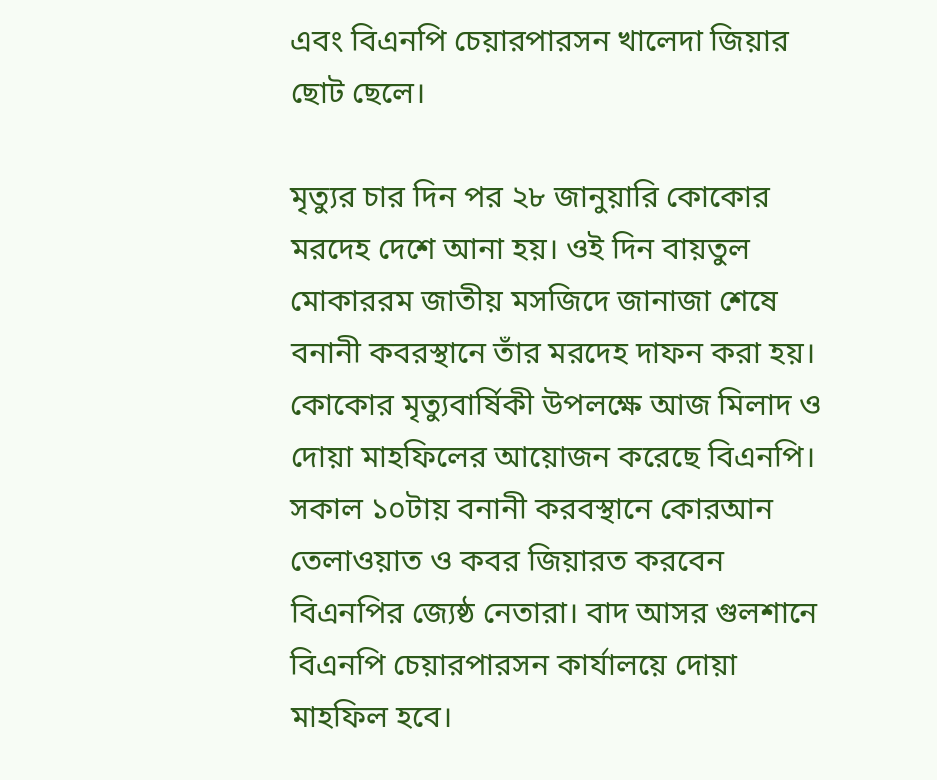এবং বিএনপি চেয়ারপারসন খালেদা জিয়ার ছোট ছেলে।

মৃত্যুর চার দিন পর ২৮ জানুয়ারি কোকোর মরদেহ দেশে আনা হয়। ওই দিন বায়তুল মোকাররম জাতীয় মসজিদে জানাজা শেষে বনানী কবরস্থানে তাঁর মরদেহ দাফন করা হয়। কোকোর মৃত্যুবার্ষিকী উপলক্ষে আজ মিলাদ ও দোয়া মাহফিলের আয়োজন করেছে বিএনপি। সকাল ১০টায় বনানী করবস্থানে কোরআন তেলাওয়াত ও কবর জিয়ারত করবেন বিএনপির জ্যেষ্ঠ নেতারা। বাদ আসর গুলশানে বিএনপি চেয়ারপারসন কার্যালয়ে দোয়া মাহফিল হবে।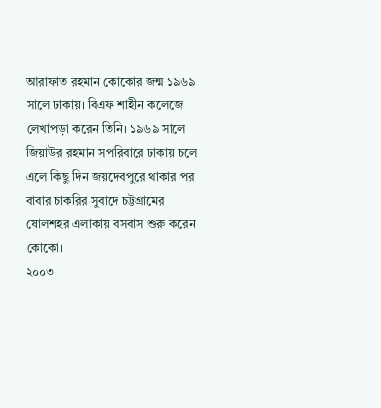আরাফাত রহমান কোকোর জন্ম ১৯৬৯ সালে ঢাকায়। বিএফ শাহীন কলেজে লেখাপড়া করেন তিনি। ১৯৬৯ সালে জিয়াউর রহমান সপরিবারে ঢাকায় চলে এলে কিছু দিন জয়দেবপুরে থাকার পর বাবার চাকরির সুবাদে চট্টগ্রামের ষোলশহর এলাকায় বসবাস শুরু করেন কোকো।
২০০৩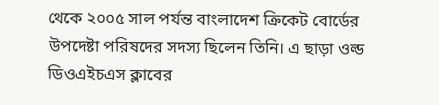থেকে ২০০৫ সাল পর্যন্ত বাংলাদেশ ক্রিকেট বোর্ডের উপদেষ্টা পরিষদের সদস্য ছিলেন তিনি। এ ছাড়া ওল্ড ডিওএইচএস ক্লাবের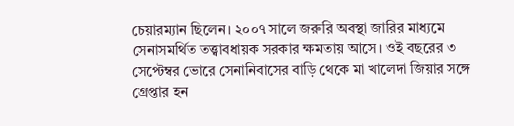চেয়ারম্যান ছিলেন। ২০০৭ সালে জরুরি অবস্থা জারির মাধ্যমে সেনাসমর্থিত তত্ত্বাবধায়ক সরকার ক্ষমতায় আসে। ওই বছরের ৩ সেপ্টেম্বর ভোরে সেনানিবাসের বাড়ি থেকে মা খালেদা জিয়ার সঙ্গে গ্রেপ্তার হন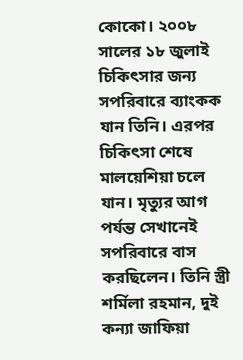কোকো। ২০০৮ সালের ১৮ জুলাই চিকিৎসার জন্য সপরিবারে ব্যাংকক যান তিনি। এরপর চিকিৎসা শেষে মালয়েশিয়া চলে যান। মৃত্যুর আগ পর্যন্ত সেখানেই সপরিবারে বাস করছিলেন। তিনি স্ত্রী শর্মিলা রহমান, দুই কন্যা জাফিয়া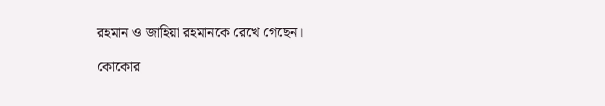রহমান ও জাহিয়া রহমানকে রেখে গেছেন।

কোকোর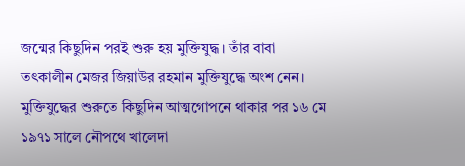জন্মের কিছুদিন পরই শুরু হয় মুক্তিযুদ্ধ। তাঁর বাবা তৎকালীন মেজর জিয়াউর রহমান মুক্তিযুদ্ধে অংশ নেন। মুক্তিযুদ্ধের শুরুতে কিছুদিন আত্মগোপনে থাকার পর ১৬ মে ১৯৭১ সালে নৌপথে খালেদা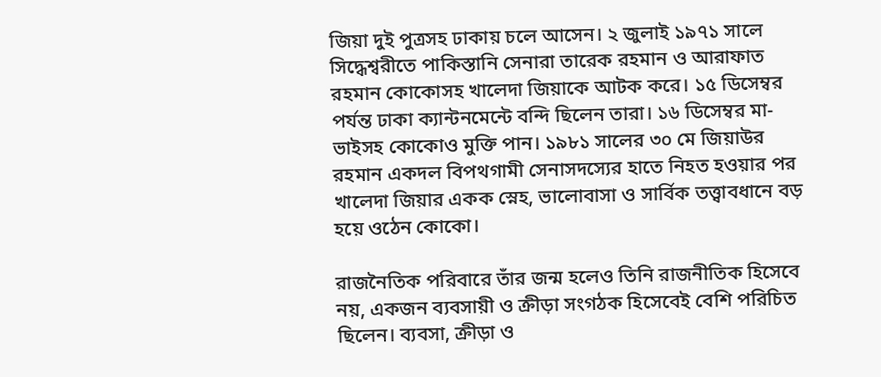জিয়া দুই পুত্রসহ ঢাকায় চলে আসেন। ২ জুলাই ১৯৭১ সালে সিদ্ধেশ্বরীতে পাকিস্তানি সেনারা তারেক রহমান ও আরাফাত রহমান কোকোসহ খালেদা জিয়াকে আটক করে। ১৫ ডিসেম্বর পর্যন্ত ঢাকা ক্যান্টনমেন্টে বন্দি ছিলেন তারা। ১৬ ডিসেম্বর মা-ভাইসহ কোকোও মুক্তি পান। ১৯৮১ সালের ৩০ মে জিয়াউর রহমান একদল বিপথগামী সেনাসদস্যের হাতে নিহত হওয়ার পর খালেদা জিয়ার একক স্নেহ, ভালোবাসা ও সার্বিক তত্ত্বাবধানে বড় হয়ে ওঠেন কোকো।

রাজনৈতিক পরিবারে তাঁর জন্ম হলেও তিনি রাজনীতিক হিসেবে নয়, একজন ব্যবসায়ী ও ক্রীড়া সংগঠক হিসেবেই বেশি পরিচিত ছিলেন। ব্যবসা, ক্রীড়া ও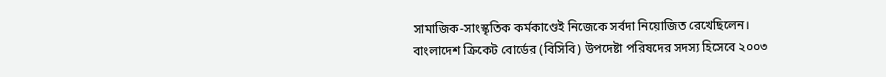সামাজিক-সাংস্কৃতিক কর্মকাণ্ডেই নিজেকে সর্বদা নিয়োজিত রেখেছিলেন। বাংলাদেশ ক্রিকেট বোর্ডের (বিসিবি) উপদেষ্টা পরিষদের সদস্য হিসেবে ২০০৩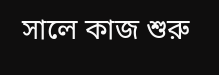সালে কাজ শুরু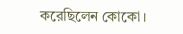করেছিলেন কোকো।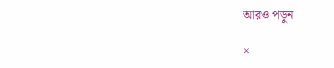আরও পড়ুন

×